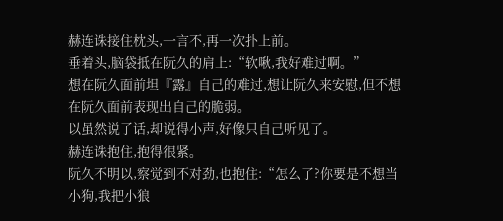赫连诛接住枕头,一言不,再一次扑上前。
垂着头,脑袋抵在阮久的肩上:“软啾,我好难过啊。”
想在阮久面前坦『露』自己的难过,想让阮久来安慰,但不想在阮久面前表现出自己的脆弱。
以虽然说了话,却说得小声,好像只自己听见了。
赫连诛抱住,抱得很紧。
阮久不明以,察觉到不对劲,也抱住:“怎么了?你要是不想当小狗,我把小狼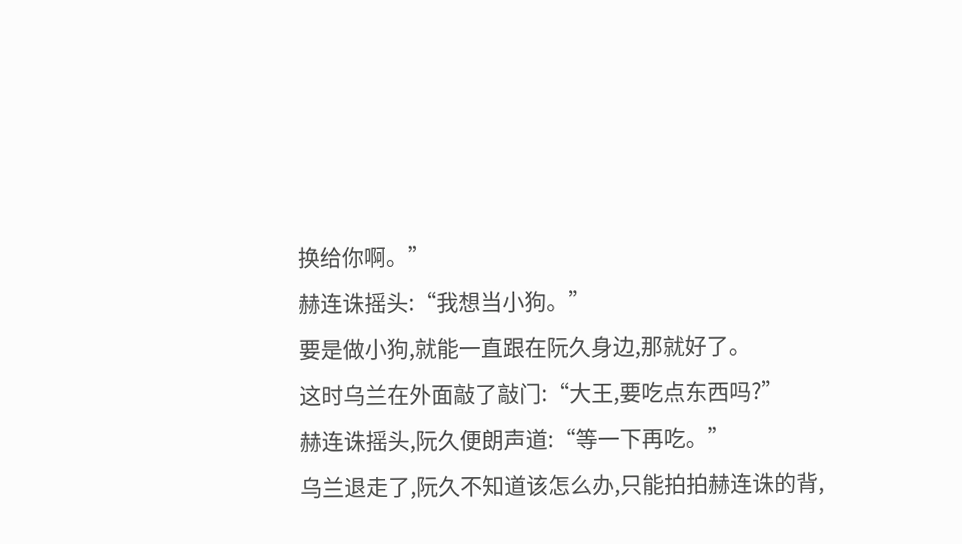换给你啊。”
赫连诛摇头:“我想当小狗。”
要是做小狗,就能一直跟在阮久身边,那就好了。
这时乌兰在外面敲了敲门:“大王,要吃点东西吗?”
赫连诛摇头,阮久便朗声道:“等一下再吃。”
乌兰退走了,阮久不知道该怎么办,只能拍拍赫连诛的背,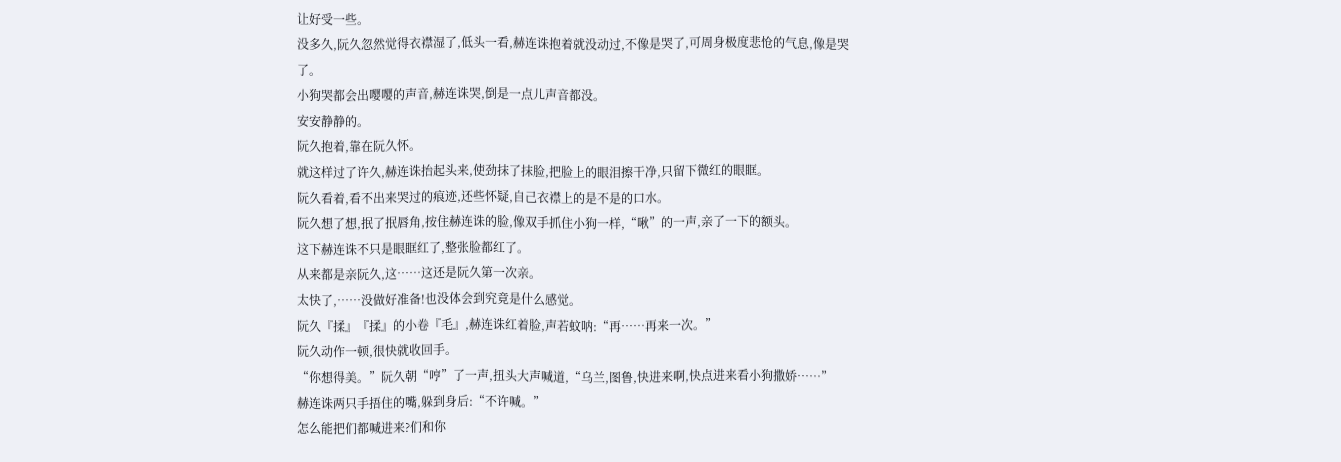让好受一些。
没多久,阮久忽然觉得衣襟湿了,低头一看,赫连诛抱着就没动过,不像是哭了,可周身极度悲怆的气息,像是哭了。
小狗哭都会出嘤嘤的声音,赫连诛哭,倒是一点儿声音都没。
安安静静的。
阮久抱着,靠在阮久怀。
就这样过了许久,赫连诛抬起头来,使劲抹了抹脸,把脸上的眼泪擦干净,只留下微红的眼眶。
阮久看着,看不出来哭过的痕迹,还些怀疑,自己衣襟上的是不是的口水。
阮久想了想,抿了抿唇角,按住赫连诛的脸,像双手抓住小狗一样,“啾”的一声,亲了一下的额头。
这下赫连诛不只是眼眶红了,整张脸都红了。
从来都是亲阮久,这……这还是阮久第一次亲。
太快了,……没做好准备!也没体会到究竟是什么感觉。
阮久『揉』『揉』的小卷『毛』,赫连诛红着脸,声若蚊呐:“再……再来一次。”
阮久动作一顿,很快就收回手。
“你想得美。”阮久朝“哼”了一声,扭头大声喊道,“乌兰,图鲁,快进来啊,快点进来看小狗撒娇……”
赫连诛两只手捂住的嘴,躲到身后:“不许喊。”
怎么能把们都喊进来?们和你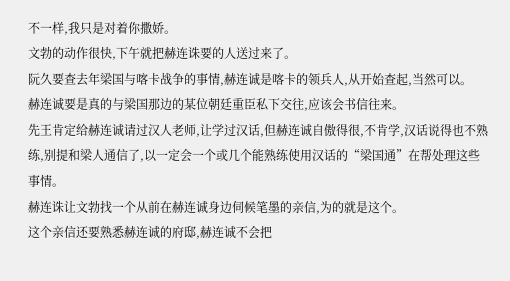不一样,我只是对着你撒娇。
文勃的动作很快,下午就把赫连诛要的人送过来了。
阮久要查去年梁国与喀卡战争的事情,赫连诚是喀卡的领兵人,从开始查起,当然可以。
赫连诚要是真的与梁国那边的某位朝廷重臣私下交往,应该会书信往来。
先王肯定给赫连诚请过汉人老师,让学过汉话,但赫连诚自傲得很,不肯学,汉话说得也不熟练,别提和梁人通信了,以一定会一个或几个能熟练使用汉话的“梁国通”在帮处理这些事情。
赫连诛让文勃找一个从前在赫连诚身边伺候笔墨的亲信,为的就是这个。
这个亲信还要熟悉赫连诚的府邸,赫连诚不会把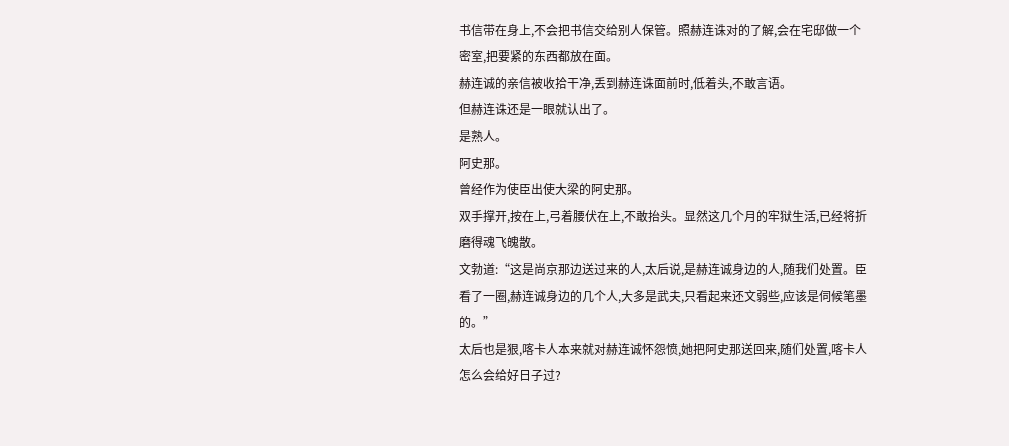书信带在身上,不会把书信交给别人保管。照赫连诛对的了解,会在宅邸做一个密室,把要紧的东西都放在面。
赫连诚的亲信被收拾干净,丢到赫连诛面前时,低着头,不敢言语。
但赫连诛还是一眼就认出了。
是熟人。
阿史那。
曾经作为使臣出使大梁的阿史那。
双手撑开,按在上,弓着腰伏在上,不敢抬头。显然这几个月的牢狱生活,已经将折磨得魂飞魄散。
文勃道:“这是尚京那边送过来的人,太后说,是赫连诚身边的人,随我们处置。臣看了一圈,赫连诚身边的几个人,大多是武夫,只看起来还文弱些,应该是伺候笔墨的。”
太后也是狠,喀卡人本来就对赫连诚怀怨愤,她把阿史那送回来,随们处置,喀卡人怎么会给好日子过?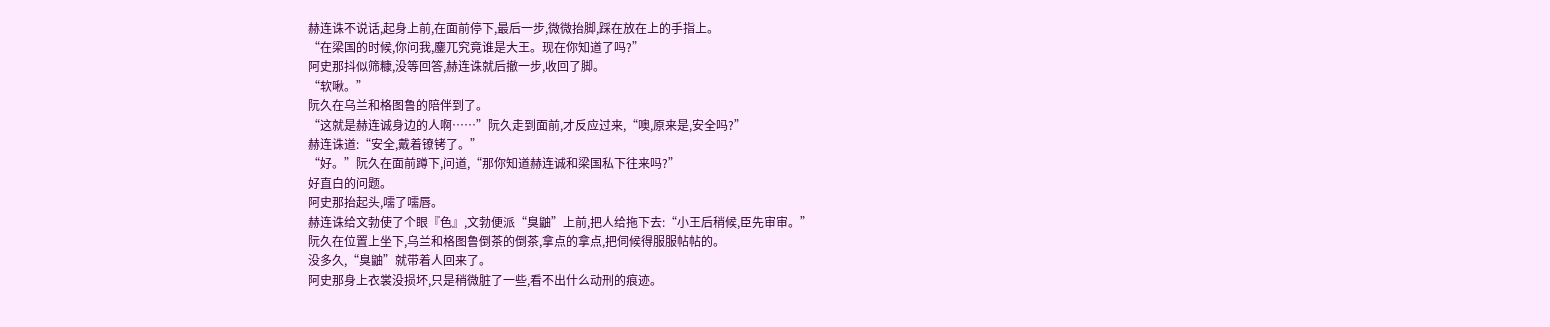赫连诛不说话,起身上前,在面前停下,最后一步,微微抬脚,踩在放在上的手指上。
“在梁国的时候,你问我,鏖兀究竟谁是大王。现在你知道了吗?”
阿史那抖似筛糠,没等回答,赫连诛就后撤一步,收回了脚。
“软啾。”
阮久在乌兰和格图鲁的陪伴到了。
“这就是赫连诚身边的人啊……”阮久走到面前,才反应过来,“噢,原来是,安全吗?”
赫连诛道:“安全,戴着镣铐了。”
“好。”阮久在面前蹲下,问道,“那你知道赫连诚和梁国私下往来吗?”
好直白的问题。
阿史那抬起头,嚅了嚅唇。
赫连诛给文勃使了个眼『色』,文勃便派“臭鼬”上前,把人给拖下去:“小王后稍候,臣先审审。”
阮久在位置上坐下,乌兰和格图鲁倒茶的倒茶,拿点的拿点,把伺候得服服帖帖的。
没多久,“臭鼬”就带着人回来了。
阿史那身上衣裳没损坏,只是稍微脏了一些,看不出什么动刑的痕迹。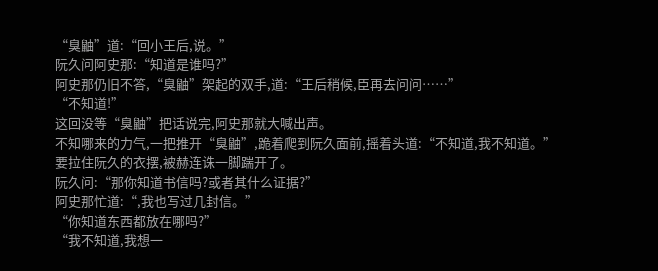“臭鼬”道:“回小王后,说。”
阮久问阿史那:“知道是谁吗?”
阿史那仍旧不答,“臭鼬”架起的双手,道:“王后稍候,臣再去问问……”
“不知道!”
这回没等“臭鼬”把话说完,阿史那就大喊出声。
不知哪来的力气,一把推开“臭鼬”,跪着爬到阮久面前,摇着头道:“不知道,我不知道。”
要拉住阮久的衣摆,被赫连诛一脚踹开了。
阮久问:“那你知道书信吗?或者其什么证据?”
阿史那忙道:“,我也写过几封信。”
“你知道东西都放在哪吗?”
“我不知道,我想一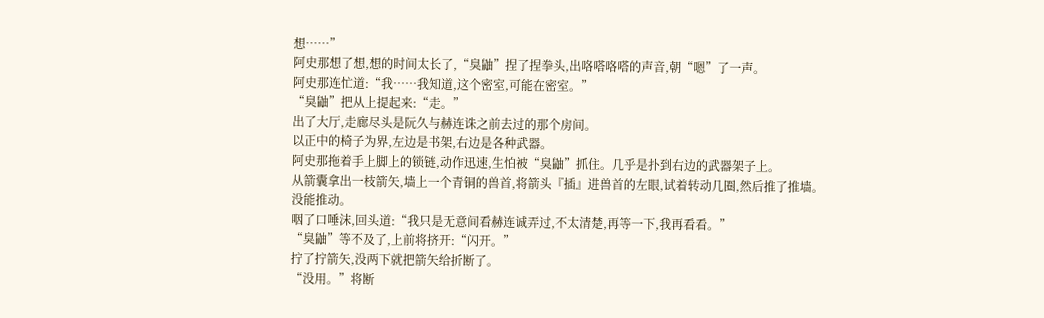想……”
阿史那想了想,想的时间太长了,“臭鼬”捏了捏拳头,出咯嗒咯嗒的声音,朝“嗯”了一声。
阿史那连忙道:“我……我知道,这个密室,可能在密室。”
“臭鼬”把从上提起来:“走。”
出了大厅,走廊尽头是阮久与赫连诛之前去过的那个房间。
以正中的椅子为界,左边是书架,右边是各种武器。
阿史那拖着手上脚上的锁链,动作迅速,生怕被“臭鼬”抓住。几乎是扑到右边的武器架子上。
从箭囊拿出一枝箭矢,墙上一个青铜的兽首,将箭头『插』进兽首的左眼,试着转动几圈,然后推了推墙。
没能推动。
咽了口唾沫,回头道:“我只是无意间看赫连诚弄过,不太清楚,再等一下,我再看看。”
“臭鼬”等不及了,上前将挤开:“闪开。”
拧了拧箭矢,没两下就把箭矢给折断了。
“没用。”将断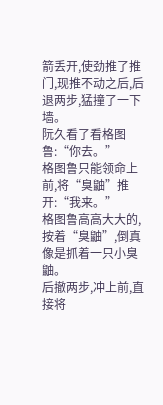箭丢开,使劲推了推门,现推不动之后,后退两步,猛撞了一下墙。
阮久看了看格图鲁:“你去。”
格图鲁只能领命上前,将“臭鼬”推开:“我来。”
格图鲁高高大大的,按着“臭鼬”,倒真像是抓着一只小臭鼬。
后撤两步,冲上前,直接将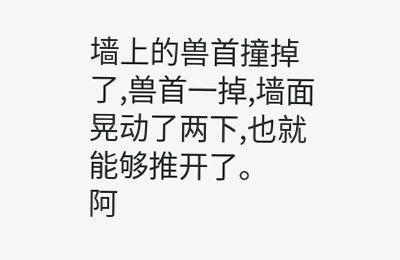墙上的兽首撞掉了,兽首一掉,墙面晃动了两下,也就能够推开了。
阿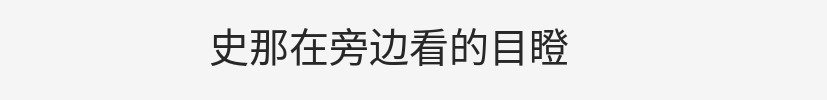史那在旁边看的目瞪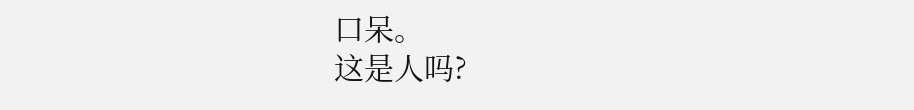口呆。
这是人吗?